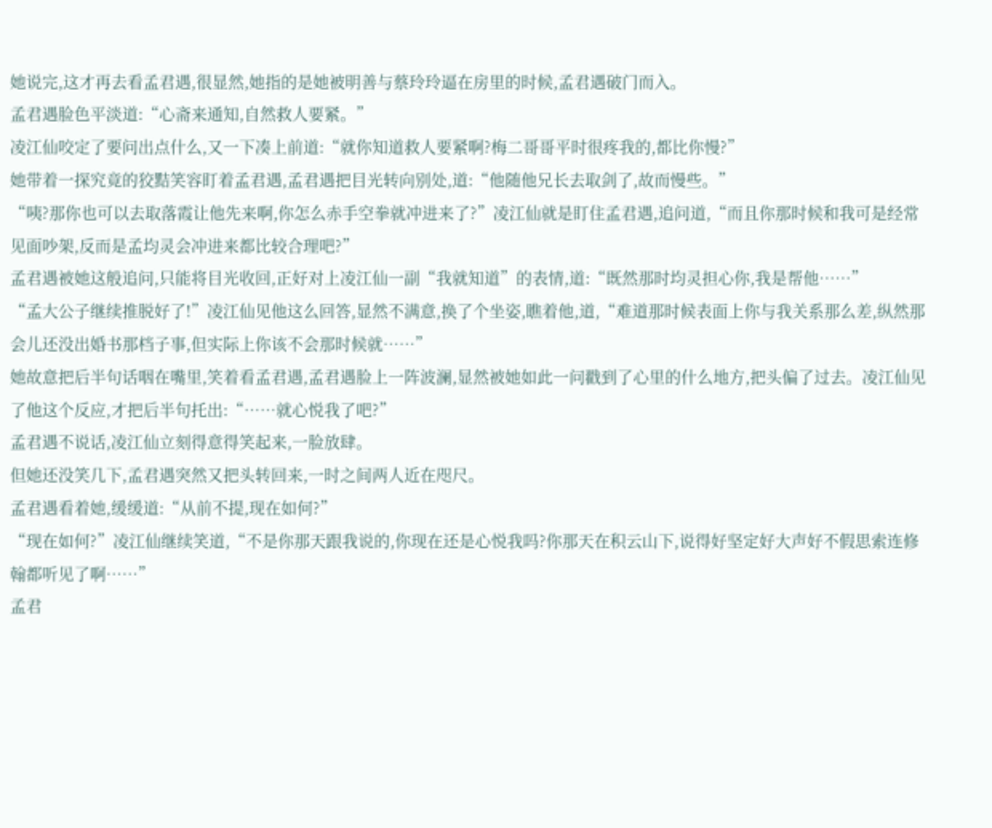她说完,这才再去看孟君遇,很显然,她指的是她被明善与蔡玲玲逼在房里的时候,孟君遇破门而入。
孟君遇脸色平淡道:“心斋来通知,自然救人要紧。”
凌江仙咬定了要问出点什么,又一下凑上前道:“就你知道救人要紧啊?梅二哥哥平时很疼我的,都比你慢?”
她带着一探究竟的狡黠笑容盯着孟君遇,孟君遇把目光转向别处,道:“他随他兄长去取剑了,故而慢些。”
“咦?那你也可以去取落霞让他先来啊,你怎么赤手空拳就冲进来了?”凌江仙就是盯住孟君遇,追问道,“而且你那时候和我可是经常见面吵架,反而是孟均灵会冲进来都比较合理吧?”
孟君遇被她这般追问,只能将目光收回,正好对上凌江仙一副“我就知道”的表情,道:“既然那时均灵担心你,我是帮他……”
“孟大公子继续推脱好了!”凌江仙见他这么回答,显然不满意,换了个坐姿,瞧着他,道,“难道那时候表面上你与我关系那么差,纵然那会儿还没出婚书那档子事,但实际上你该不会那时候就……”
她故意把后半句话咽在嘴里,笑着看孟君遇,孟君遇脸上一阵波澜,显然被她如此一问戳到了心里的什么地方,把头偏了过去。凌江仙见了他这个反应,才把后半句托出:“……就心悦我了吧?”
孟君遇不说话,凌江仙立刻得意得笑起来,一脸放肆。
但她还没笑几下,孟君遇突然又把头转回来,一时之间两人近在咫尺。
孟君遇看着她,缓缓道:“从前不提,现在如何?”
“现在如何?”凌江仙继续笑道,“不是你那天跟我说的,你现在还是心悦我吗?你那天在积云山下,说得好坚定好大声好不假思索连修翰都听见了啊……”
孟君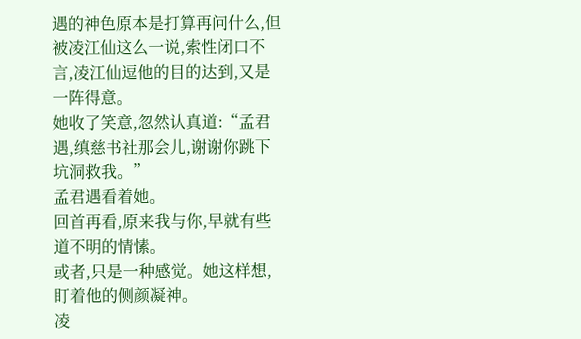遇的神色原本是打算再问什么,但被凌江仙这么一说,索性闭口不言,凌江仙逗他的目的达到,又是一阵得意。
她收了笑意,忽然认真道:“孟君遇,缜慈书社那会儿,谢谢你跳下坑洞救我。”
孟君遇看着她。
回首再看,原来我与你,早就有些道不明的情愫。
或者,只是一种感觉。她这样想,盯着他的侧颜凝神。
凌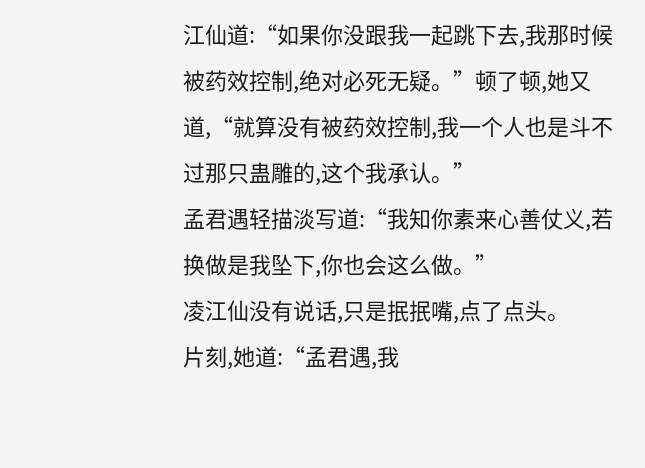江仙道:“如果你没跟我一起跳下去,我那时候被药效控制,绝对必死无疑。”顿了顿,她又道,“就算没有被药效控制,我一个人也是斗不过那只蛊雕的,这个我承认。”
孟君遇轻描淡写道:“我知你素来心善仗义,若换做是我坠下,你也会这么做。”
凌江仙没有说话,只是抿抿嘴,点了点头。
片刻,她道:“孟君遇,我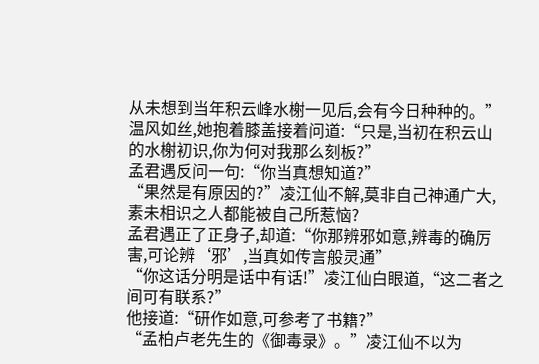从未想到当年积云峰水榭一见后,会有今日种种的。”
温风如丝,她抱着膝盖接着问道:“只是,当初在积云山的水榭初识,你为何对我那么刻板?”
孟君遇反问一句:“你当真想知道?”
“果然是有原因的?”凌江仙不解,莫非自己神通广大,素未相识之人都能被自己所惹恼?
孟君遇正了正身子,却道:“你那辨邪如意,辨毒的确厉害,可论辨‘邪’,当真如传言般灵通”
“你这话分明是话中有话!”凌江仙白眼道,“这二者之间可有联系?”
他接道:“研作如意,可参考了书籍?”
“孟柏卢老先生的《御毒录》。”凌江仙不以为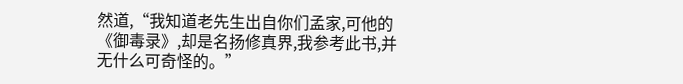然道,“我知道老先生出自你们孟家,可他的《御毒录》,却是名扬修真界,我参考此书,并无什么可奇怪的。”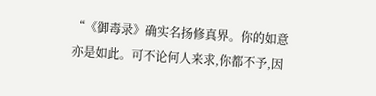“《御毒录》确实名扬修真界。你的如意亦是如此。可不论何人来求,你都不予,因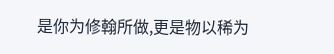是你为修翰所做,更是物以稀为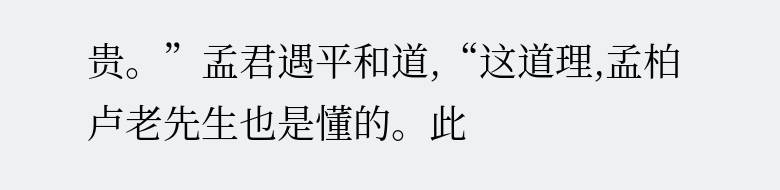贵。”孟君遇平和道,“这道理,孟柏卢老先生也是懂的。此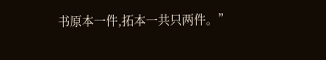书原本一件,拓本一共只两件。”